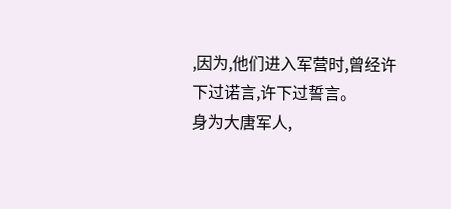,因为,他们进入军营时,曾经许下过诺言,许下过誓言。
身为大唐军人,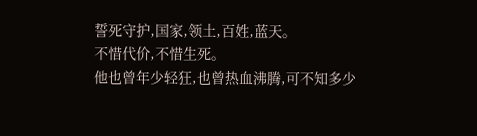誓死守护,国家,领土,百姓,蓝天。
不惜代价,不惜生死。
他也曾年少轻狂,也曾热血沸腾,可不知多少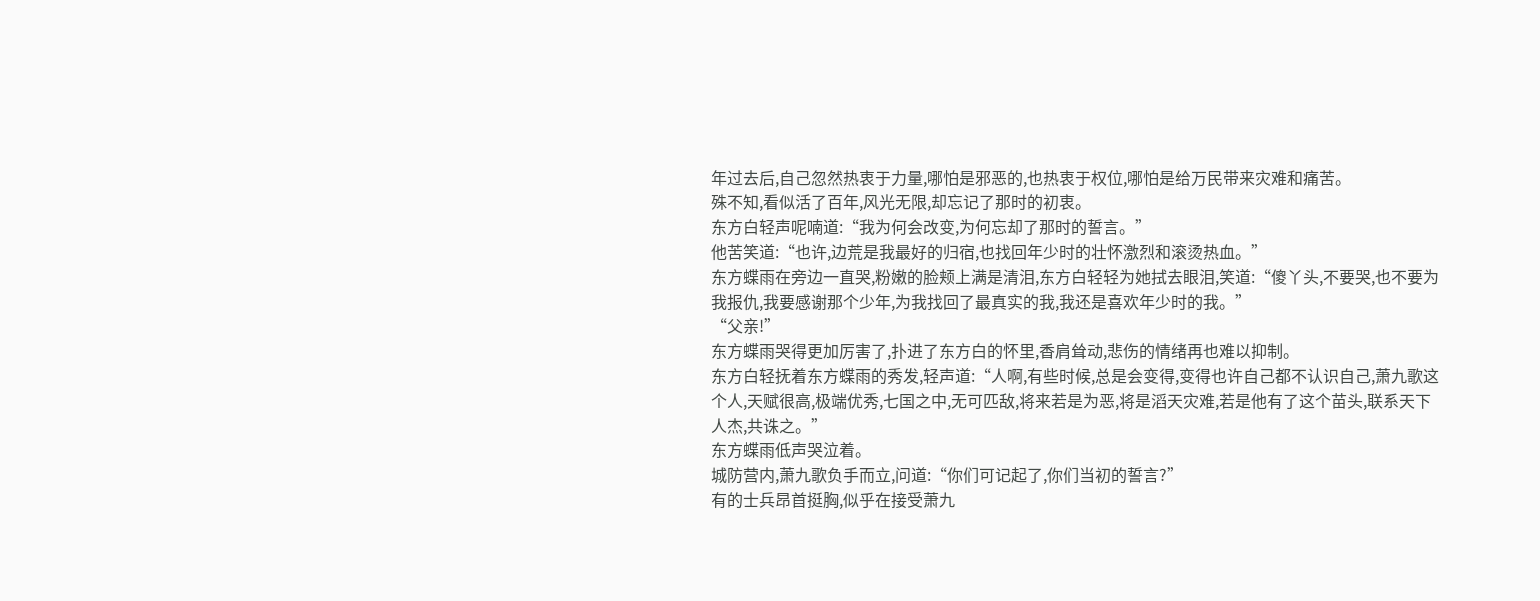年过去后,自己忽然热衷于力量,哪怕是邪恶的,也热衷于权位,哪怕是给万民带来灾难和痛苦。
殊不知,看似活了百年,风光无限,却忘记了那时的初衷。
东方白轻声呢喃道:“我为何会改变,为何忘却了那时的誓言。”
他苦笑道:“也许,边荒是我最好的归宿,也找回年少时的壮怀激烈和滚烫热血。”
东方蝶雨在旁边一直哭,粉嫩的脸颊上满是清泪,东方白轻轻为她拭去眼泪,笑道:“傻丫头,不要哭,也不要为我报仇,我要感谢那个少年,为我找回了最真实的我,我还是喜欢年少时的我。”
“父亲!”
东方蝶雨哭得更加厉害了,扑进了东方白的怀里,香肩耸动,悲伤的情绪再也难以抑制。
东方白轻抚着东方蝶雨的秀发,轻声道:“人啊,有些时候,总是会变得,变得也许自己都不认识自己,萧九歌这个人,天赋很高,极端优秀,七国之中,无可匹敌,将来若是为恶,将是滔天灾难,若是他有了这个苗头,联系天下人杰,共诛之。”
东方蝶雨低声哭泣着。
城防营内,萧九歌负手而立,问道:“你们可记起了,你们当初的誓言?”
有的士兵昂首挺胸,似乎在接受萧九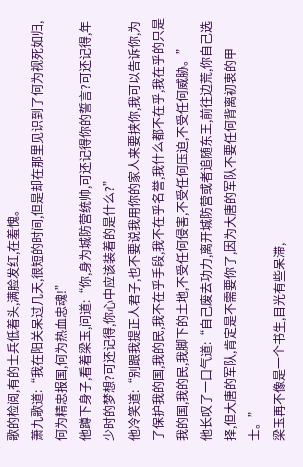歌的检阅,有的士兵低着头,满脸发红,在羞愧。
萧九歌道:“我在阳关呆过几天,很短的时间,但是却在那里见识到了何为视死如归,何为精忠报国,何为热血忠魂!”
他蹲下身子,看着梁玉,问道:“你,身为城防营统帅,可还记得你的誓言?可还记得,年少时的梦想?可还记得,你心中应该装着的是什么?”
他冷笑道:“别跟我提正人君子,也不要说我用你的家人来要挟你,我可以告诉你,为了保护我的国,我的民,我不在乎手段,我不在乎名誉,我什么都不在乎,我在乎的只是我的国,我的民,我脚下的土地,不受任何侵害,不受任何压迫,不受任何威胁。”
他长叹了一口气道:“自己废去功力,离开城防营或者追随东王,前往边荒,你自己选择,但大唐的军队,肯定是不需要你了,因为大唐的军队不要任何背离初衷的甲士。”
梁玉再不像是一个书生,目光有些呆滞,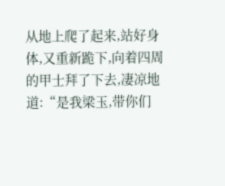从地上爬了起来,站好身体,又重新跪下,向着四周的甲士拜了下去,凄凉地道:“是我梁玉,带你们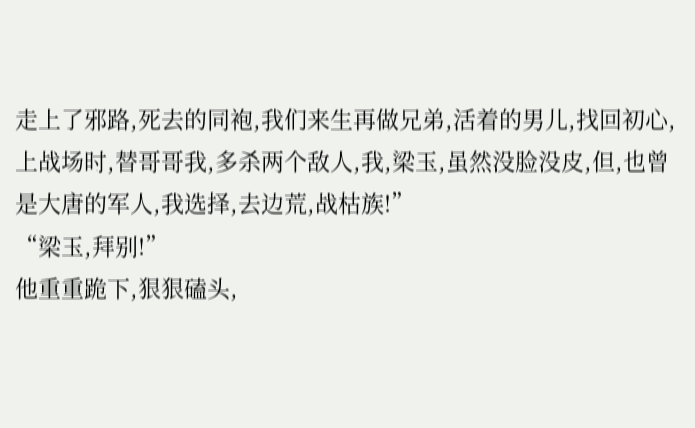走上了邪路,死去的同袍,我们来生再做兄弟,活着的男儿,找回初心,上战场时,替哥哥我,多杀两个敌人,我,梁玉,虽然没脸没皮,但,也曾是大唐的军人,我选择,去边荒,战枯族!”
“梁玉,拜别!”
他重重跪下,狠狠磕头,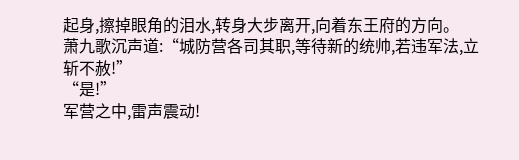起身,擦掉眼角的泪水,转身大步离开,向着东王府的方向。
萧九歌沉声道:“城防营各司其职,等待新的统帅,若违军法,立斩不赦!”
“是!”
军营之中,雷声震动!